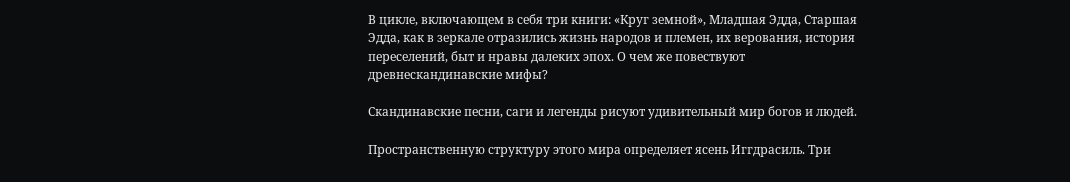В цикле, включающем в себя три книги: «Круг земной», Младшая Эдда, Старшая Эдда, как в зеркале отразились жизнь народов и племен, их верования, история переселений, быт и нравы далеких эпох. О чем же повествуют древнескандинавские мифы?

Скандинавские песни, саги и легенды рисуют удивительный мир богов и людей.

Пространственную структуру этого мира определяет ясень Иггдрасиль. Три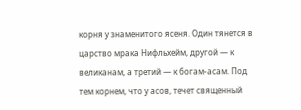корня у знаменитого ясеня. Один тянется в царство мрака Нифльхейм, другой — к великанам, а третий — к богам-асам. Под тем корнем, что у асов, течет священный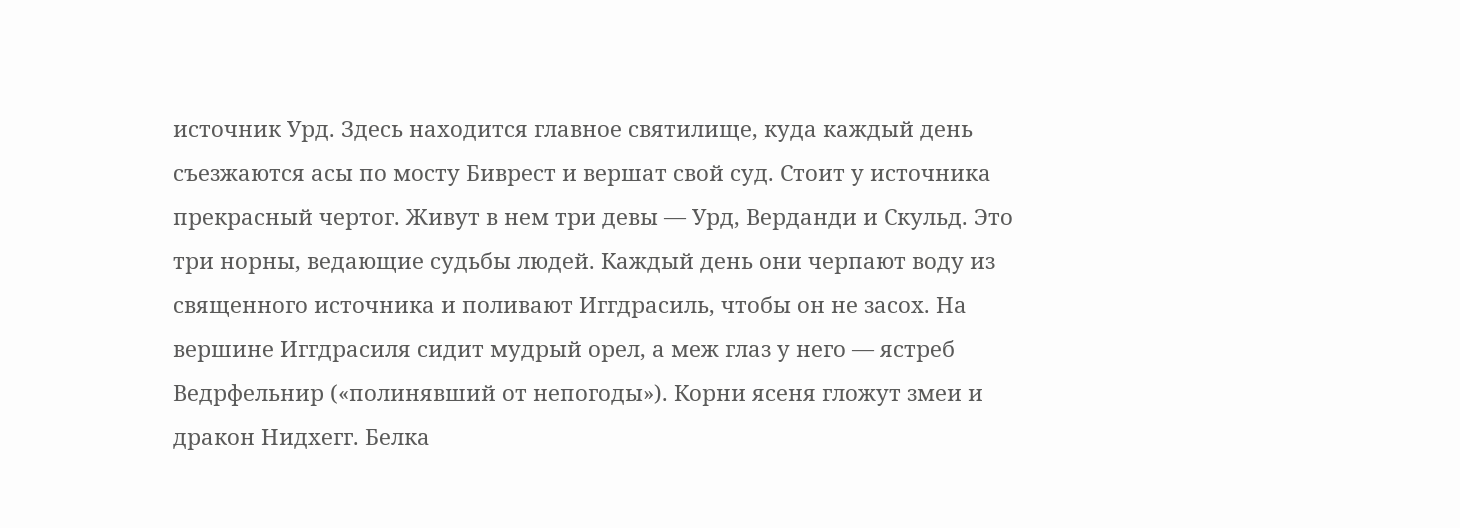источник Урд. Здесь находится главное святилище, куда каждый день съезжаются асы по мосту Биврест и вершат свой суд. Стоит у источника прекрасный чертог. Живут в нем три девы — Урд, Верданди и Скульд. Это три норны, ведающие судьбы людей. Каждый день они черпают воду из священного источника и поливают Иггдрасиль, чтобы он не засох. На вершине Иггдрасиля сидит мудрый орел, а меж глаз у него — ястреб Ведрфельнир («полинявший от непогоды»). Корни ясеня гложут змеи и дракон Нидхегг. Белка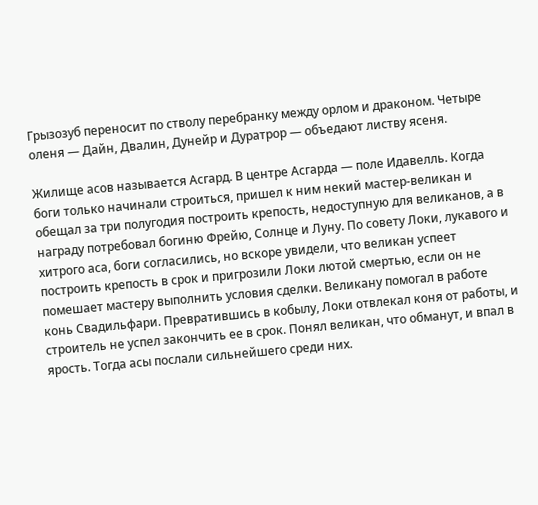Грызозуб переносит по стволу перебранку между орлом и драконом. Четыре оленя — Дайн, Двалин, Дунейр и Дуратрор — объедают листву ясеня.

Жилище асов называется Асгард. В центре Асгарда — поле Идавелль. Когда боги только начинали строиться, пришел к ним некий мастер-великан и обещал за три полугодия построить крепость, недоступную для великанов, а в награду потребовал богиню Фрейю, Солнце и Луну. По совету Локи, лукавого и хитрого аса, боги согласились, но вскоре увидели, что великан успеет построить крепость в срок и пригрозили Локи лютой смертью, если он не помешает мастеру выполнить условия сделки. Великану помогал в работе конь Свадильфари. Превратившись в кобылу, Локи отвлекал коня от работы, и строитель не успел закончить ее в срок. Понял великан, что обманут, и впал в ярость. Тогда асы послали сильнейшего среди них.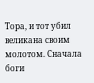Тора, и тот убил великана своим молотом. Сначала боги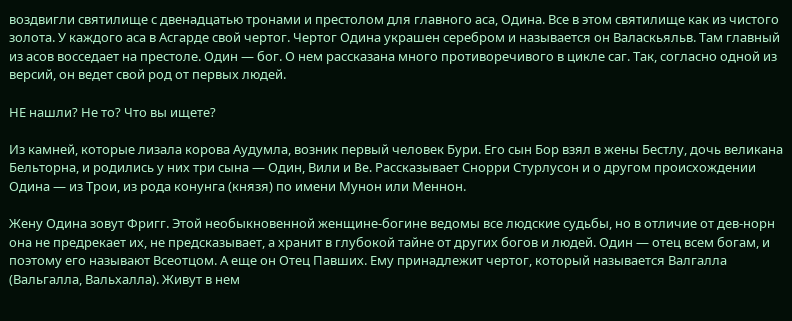воздвигли святилище с двенадцатью тронами и престолом для главного аса, Одина. Все в этом святилище как из чистого золота. У каждого аса в Асгарде свой чертог. Чертог Одина украшен серебром и называется он Валаскьяльв. Там главный из асов восседает на престоле. Один — бог. О нем рассказана много противоречивого в цикле саг. Так, согласно одной из версий, он ведет свой род от первых людей.

НЕ нашли? Не то? Что вы ищете?

Из камней, которые лизала корова Аудумла, возник первый человек Бури. Его сын Бор взял в жены Бестлу, дочь великана Бельторна, и родились у них три сына — Один, Вили и Be. Рассказывает Снорри Стурлусон и о другом происхождении Одина — из Трои, из рода конунга (князя) по имени Мунон или Меннон.

Жену Одина зовут Фригг. Этой необыкновенной женщине-богине ведомы все людские судьбы, но в отличие от дев-норн она не предрекает их, не предсказывает, а хранит в глубокой тайне от других богов и людей. Один — отец всем богам, и поэтому его называют Всеотцом. А еще он Отец Павших. Ему принадлежит чертог, который называется Валгалла (Вальгалла, Вальхалла). Живут в нем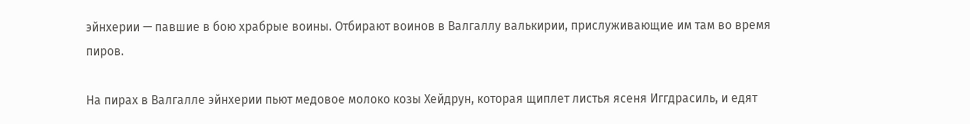эйнхерии — павшие в бою храбрые воины. Отбирают воинов в Валгаллу валькирии, прислуживающие им там во время пиров.

На пирах в Валгалле эйнхерии пьют медовое молоко козы Хейдрун, которая щиплет листья ясеня Иггдрасиль, и едят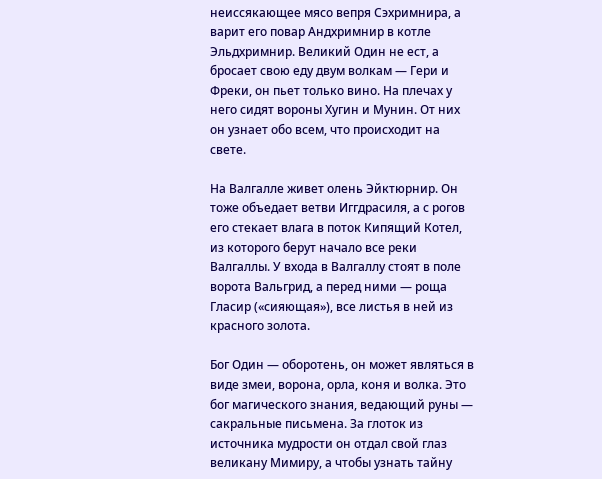неиссякающее мясо вепря Сэхримнира, а варит его повар Андхримнир в котле Эльдхримнир. Великий Один не ест, а бросает свою еду двум волкам — Гери и Фреки, он пьет только вино. На плечах у него сидят вороны Хугин и Мунин. От них он узнает обо всем, что происходит на свете.

На Валгалле живет олень Эйктюрнир. Он тоже объедает ветви Иггдрасиля, а с рогов его стекает влага в поток Кипящий Котел, из которого берут начало все реки Валгаллы. У входа в Валгаллу стоят в поле ворота Вальгрид, а перед ними — роща Гласир («сияющая»), все листья в ней из красного золота.

Бог Один — оборотень, он может являться в виде змеи, ворона, орла, коня и волка. Это бог магического знания, ведающий руны — сакральные письмена. За глоток из источника мудрости он отдал свой глаз великану Мимиру, а чтобы узнать тайну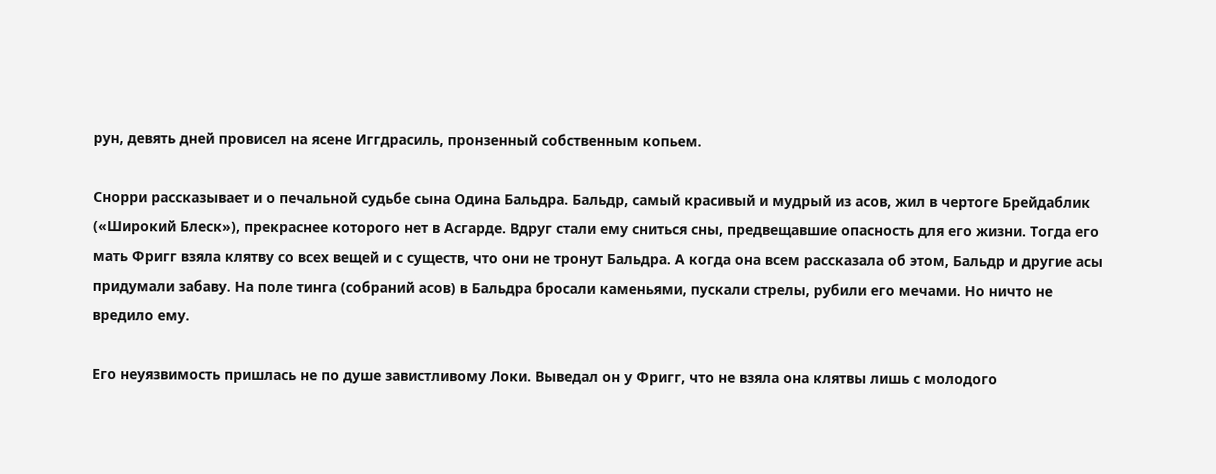рун, девять дней провисел на ясене Иггдрасиль, пронзенный собственным копьем.

Снорри рассказывает и о печальной судьбе сына Одина Бальдра. Бальдр, самый красивый и мудрый из асов, жил в чертоге Брейдаблик («Широкий Блеск»), прекраснее которого нет в Асгарде. Вдруг стали ему сниться сны, предвещавшие опасность для его жизни. Тогда его мать Фригг взяла клятву со всех вещей и с существ, что они не тронут Бальдра. А когда она всем рассказала об этом, Бальдр и другие асы придумали забаву. На поле тинга (собраний асов) в Бальдра бросали каменьями, пускали стрелы, рубили его мечами. Но ничто не вредило ему.

Его неуязвимость пришлась не по душе завистливому Локи. Выведал он у Фригг, что не взяла она клятвы лишь с молодого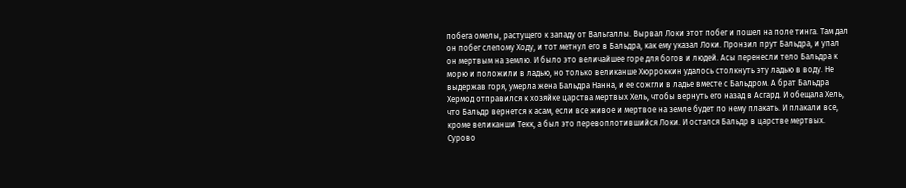побега омелы, растущего к западу от Вальгаллы. Вырвал Локи этот побег и пошел на поле тинга. Там дал он побег слепому Ходу, и тот метнул его в Бальдра, как ему указал Локи. Пронзил прут Бальдра, и упал он мертвым на землю. И было это величайшее горе для богов и людей. Асы перенесли тело Бальдра к морю и положили в ладью, но только великанше Хюрроккин удалось столкнуть эту ладью в воду. Не выдержав горя, умерла жена Бальдра Нанна, и ее сожгли в ладье вместе с Бальдром. А брат Бальдра Хермод отправился к хозяйке царства мертвых Хель, чтобы вернуть его назад в Асгард. И обещала Хель, что Бальдр вернется к асам, если все живое и мертвое на земле будет по нему плакать. И плакали все, кроме великанши Текк, а был это перевоплотившийся Локи. И остался Бальдр в царстве мертвых. Сурово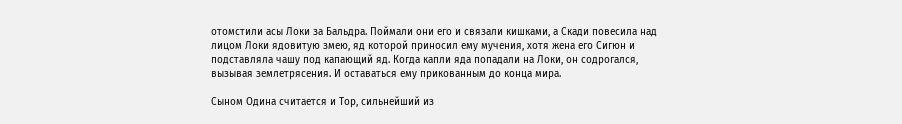отомстили асы Локи за Бальдра. Поймали они его и связали кишками, а Скади повесила над лицом Локи ядовитую змею, яд которой приносил ему мучения, хотя жена его Сигюн и подставляла чашу под капающий яд. Когда капли яда попадали на Локи, он содрогался, вызывая землетрясения. И оставаться ему прикованным до конца мира.

Сыном Одина считается и Тор, сильнейший из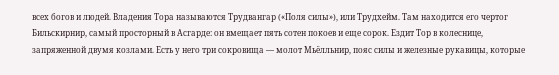всех богов и людей. Владения Тора называются Трудвангар («Поля силы»), или Трудхейм. Там находится его чертог Бильскирнир, самый просторный в Асгарде: он вмещает пять сотен покоев и еще сорок. Ездит Тор в колеснице, запряженной двумя козлами. Есть у него три сокровища — молот Мьёлльнир, пояс силы и железные рукавицы, которые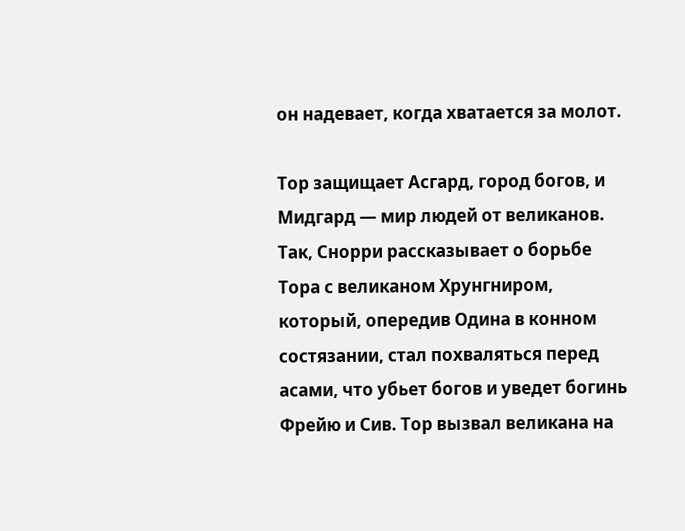он надевает, когда хватается за молот.

Тор защищает Асгард, город богов, и Мидгард — мир людей от великанов. Так, Снорри рассказывает о борьбе Тора с великаном Хрунгниром, который, опередив Одина в конном состязании, стал похваляться перед асами, что убьет богов и уведет богинь Фрейю и Сив. Тор вызвал великана на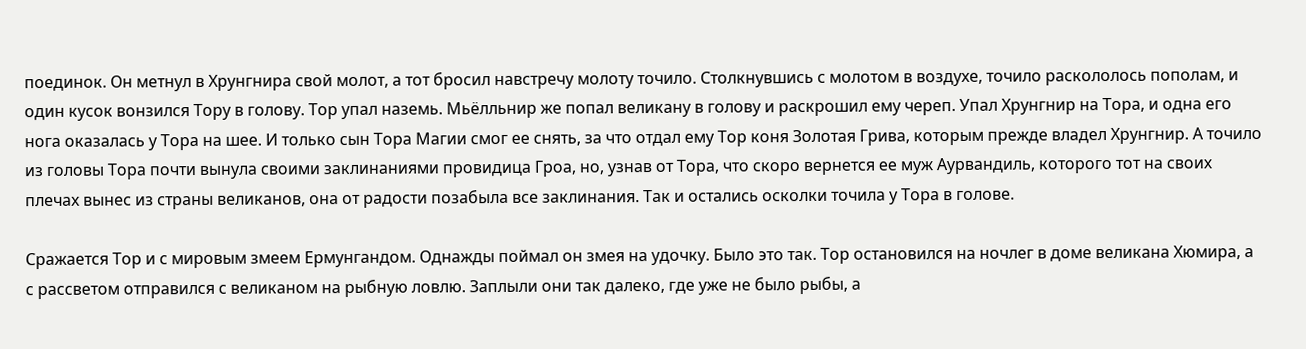поединок. Он метнул в Хрунгнира свой молот, а тот бросил навстречу молоту точило. Столкнувшись с молотом в воздухе, точило раскололось пополам, и один кусок вонзился Тору в голову. Тор упал наземь. Мьёлльнир же попал великану в голову и раскрошил ему череп. Упал Хрунгнир на Тора, и одна его нога оказалась у Тора на шее. И только сын Тора Магии смог ее снять, за что отдал ему Тор коня Золотая Грива, которым прежде владел Хрунгнир. А точило из головы Тора почти вынула своими заклинаниями провидица Гроа, но, узнав от Тора, что скоро вернется ее муж Аурвандиль, которого тот на своих плечах вынес из страны великанов, она от радости позабыла все заклинания. Так и остались осколки точила у Тора в голове.

Сражается Тор и с мировым змеем Ермунгандом. Однажды поймал он змея на удочку. Было это так. Тор остановился на ночлег в доме великана Хюмира, а с рассветом отправился с великаном на рыбную ловлю. Заплыли они так далеко, где уже не было рыбы, а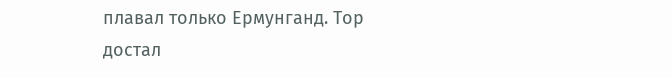плавал только Ермунганд. Тор достал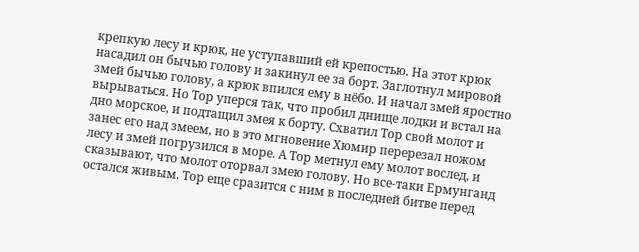крепкую лесу и крюк, не уступавший ей крепостью. На этот крюк насадил он бычью голову и закинул ее за борт. Заглотнул мировой змей бычью голову, а крюк впился ему в нёбо. И начал змей яростно вырываться. Но Тор уперся так, что пробил днище лодки и встал на дно морское, и подтащил змея к борту. Схватил Тор свой молот и занес его над змеем, но в это мгновение Хюмир перерезал ножом лесу и змей погрузился в море. А Тор метнул ему молот вослед, и сказывают, что молот оторвал змею голову. Но все-таки Ермунганд остался живым. Тор еще сразится с ним в последней битве перед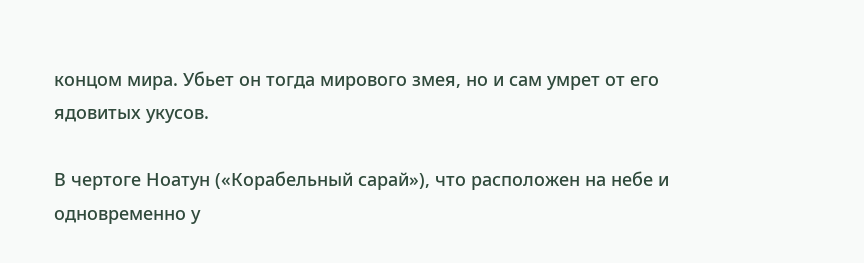концом мира. Убьет он тогда мирового змея, но и сам умрет от его ядовитых укусов.

В чертоге Ноатун («Корабельный сарай»), что расположен на небе и одновременно у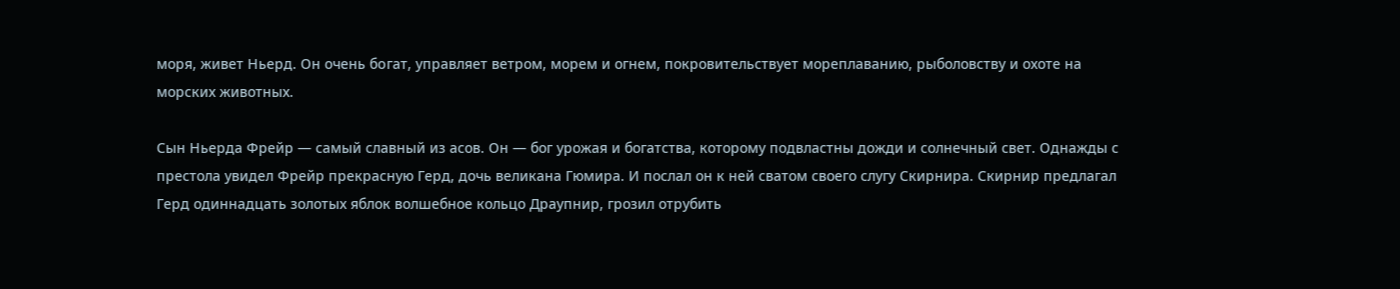моря, живет Ньерд. Он очень бoгат, управляет ветром, морем и огнем, покровительствует мореплаванию, рыболовству и охоте на морских животных.

Сын Ньерда Фрейр — самый славный из асов. Он — бог урожая и богатства, которому подвластны дожди и солнечный свет. Однажды с престола увидел Фрейр прекрасную Герд, дочь великана Гюмира. И послал он к ней сватом своего слугу Скирнира. Скирнир предлагал Герд одиннадцать золотых яблок волшебное кольцо Драупнир, грозил отрубить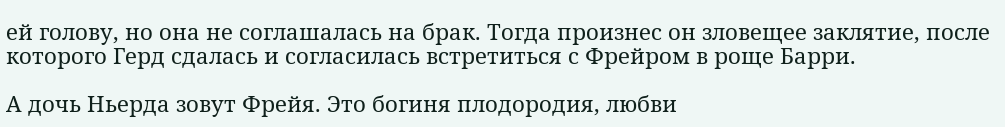ей голову, но она не соглашалась на брак. Тогда произнес он зловещее заклятие, после которого Герд сдалась и согласилась встретиться с Фрейром в роще Барри.

А дочь Ньерда зовут Фрейя. Это богиня плодородия, любви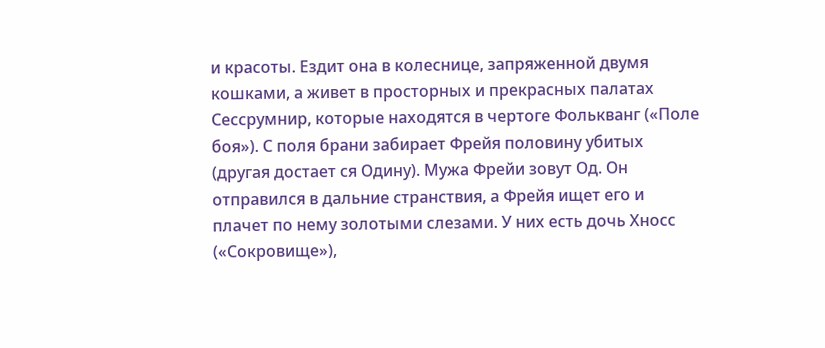и красоты. Ездит она в колеснице, запряженной двумя кошками, а живет в просторных и прекрасных палатах Сессрумнир, которые находятся в чертоге Фолькванг («Поле боя»). С поля брани забирает Фрейя половину убитых (другая достает ся Одину). Мужа Фрейи зовут Од. Он отправился в дальние странствия, а Фрейя ищет его и плачет по нему золотыми слезами. У них есть дочь Хносс («Сокровище»),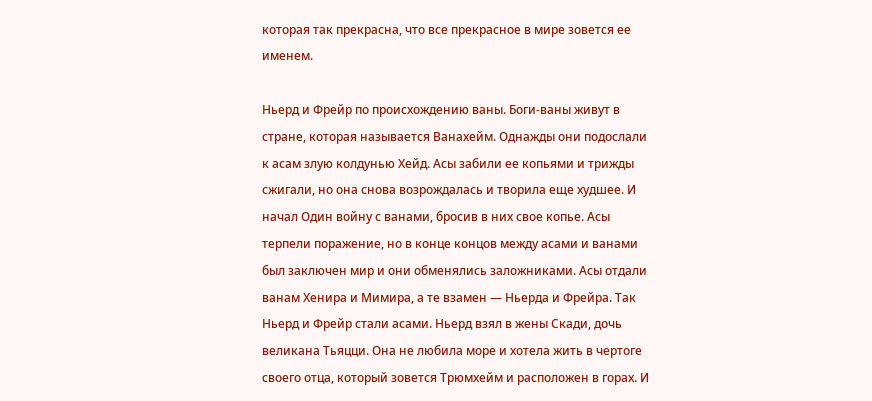которая так прекрасна, что все прекрасное в мире зовется ее именем.

Ньерд и Фрейр по происхождению ваны. Боги-ваны живут в стране, которая называется Ванахейм. Однажды они подослали к асам злую колдунью Хейд. Асы забили ее копьями и трижды сжигали, но она снова возрождалась и творила еще худшее. И начал Один войну с ванами, бросив в них свое копье. Асы терпели поражение, но в конце концов между асами и ванами был заключен мир и они обменялись заложниками. Асы отдали ванам Хенира и Мимира, а те взамен — Ньерда и Фрейра. Так Ньерд и Фрейр стали асами. Ньерд взял в жены Скади, дочь великана Тьяцци. Она не любила море и хотела жить в чертоге своего отца, который зовется Трюмхейм и расположен в горах. И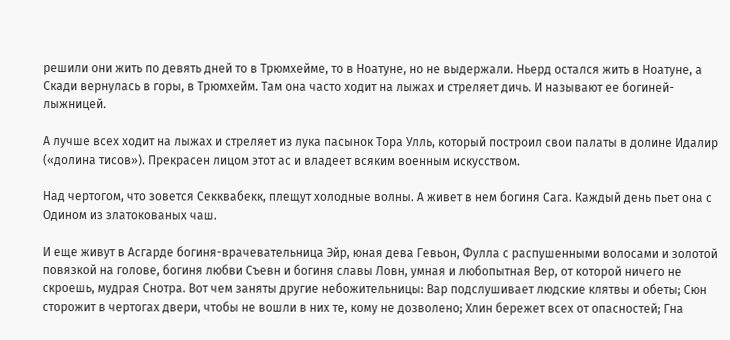решили они жить по девять дней то в Трюмхейме, то в Ноатуне, но не выдержали. Ньерд остался жить в Ноатуне, а Скади вернулась в горы, в Трюмхейм. Там она часто ходит на лыжах и стреляет дичь. И называют ее богиней-лыжницей.

А лучше всех ходит на лыжах и стреляет из лука пасынок Тора Улль, который построил свои палаты в долине Идалир («долина тисов»). Прекрасен лицом этот ас и владеет всяким военным искусством.

Над чертогом, что зовется Секквабекк, плещут холодные волны. А живет в нем богиня Сага. Каждый день пьет она с Одином из златокованых чаш.

И еще живут в Асгарде богиня-врачевательница Эйр, юная дева Гевьон, Фулла с распушенными волосами и золотой повязкой на голове, богиня любви Съевн и богиня славы Ловн, умная и любопытная Вер, от которой ничего не скроешь, мудрая Снотра. Вот чем заняты другие небожительницы: Вар подслушивает людские клятвы и обеты; Сюн сторожит в чертогах двери, чтобы не вошли в них те, кому не дозволено; Хлин бережет всех от опасностей; Гна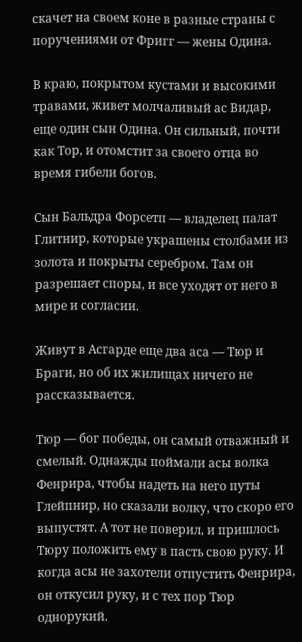скачет на своем коне в разные страны с поручениями от Фригг — жены Одина.

В краю, покрытом кустами и высокими травами, живет молчаливый ас Видар, еще один сын Одина. Он сильный, почти как Тор, и отомстит за своего отца во время гибели богов.

Сын Бальдра Форсетп — владелец палат Глитнир, которые украшены столбами из золота и покрыты серебром. Там он разрешает споры, и все уходят от него в мире и согласии.

Живут в Асгарде еще два аса — Тюр и Браги, но об их жилищах ничего не рассказывается.

Тюр — бог победы, он самый отважный и смелый. Однажды поймали асы волка Фенрира, чтобы надеть на него путы Глейпнир, но сказали волку, что скоро его выпустят. А тот не поверил, и пришлось Тюру положить ему в пасть свою руку. И когда асы не захотели отпустить Фенрира, он откусил руку, и с тех пор Тюр однорукий.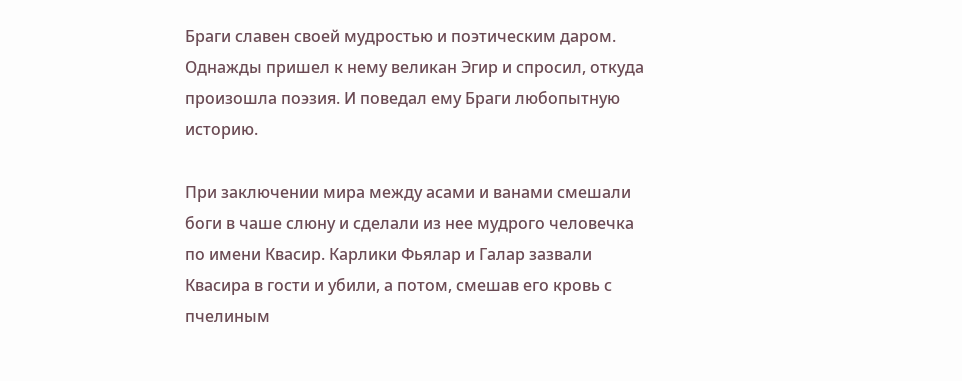Браги славен своей мудростью и поэтическим даром. Однажды пришел к нему великан Эгир и спросил, откуда произошла поэзия. И поведал ему Браги любопытную историю.

При заключении мира между асами и ванами смешали боги в чаше слюну и сделали из нее мудрого человечка по имени Квасир. Карлики Фьялар и Галар зазвали Квасира в гости и убили, а потом, смешав его кровь с пчелиным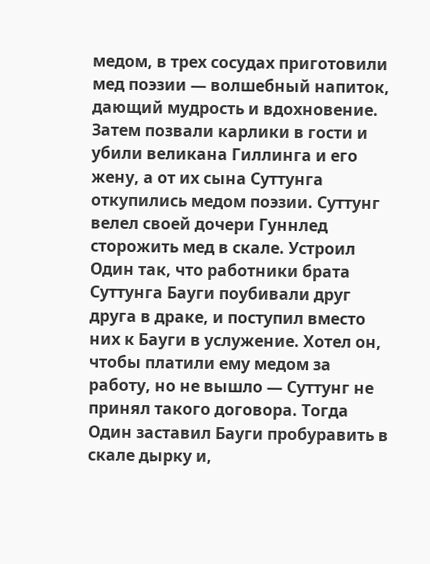медом, в трех сосудах приготовили мед поэзии — волшебный напиток, дающий мудрость и вдохновение. Затем позвали карлики в гости и убили великана Гиллинга и его жену, а от их сына Суттунга откупились медом поэзии. Суттунг велел своей дочери Гуннлед сторожить мед в скале. Устроил Один так, что работники брата Суттунга Бауги поубивали друг друга в драке, и поступил вместо них к Бауги в услужение. Хотел он, чтобы платили ему медом за работу, но не вышло — Суттунг не принял такого договора. Тогда Один заставил Бауги пробуравить в скале дырку и,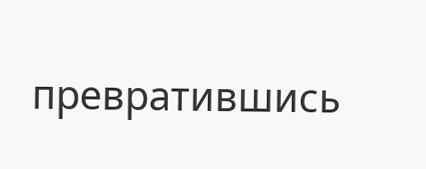превратившись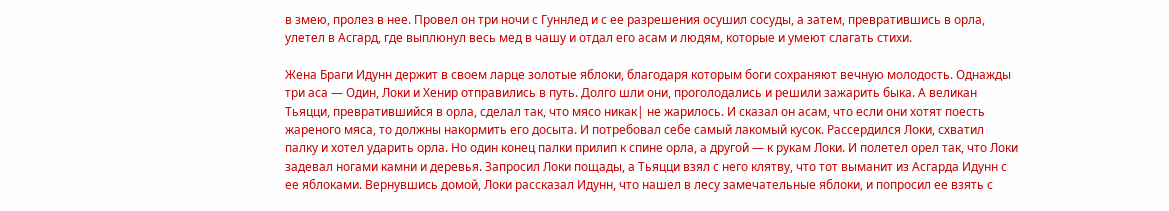в змею, пролез в нее. Провел он три ночи с Гуннлед и с ее разрешения осушил сосуды, а затем, превратившись в орла, улетел в Асгард, где выплюнул весь мед в чашу и отдал его асам и людям, которые и умеют слагать стихи.

Жена Браги Идунн держит в своем ларце золотые яблоки, благодаря которым боги сохраняют вечную молодость. Однажды три аса — Один, Локи и Хенир отправились в путь. Долго шли они, проголодались и решили зажарить быка. А великан Тьяцци, превратившийся в орла, сделал так, что мясо никак| не жарилось. И сказал он асам, что если они хотят поесть жареного мяса, то должны накормить его досыта. И потребовал себе самый лакомый кусок. Рассердился Локи, схватил палку и хотел ударить орла. Но один конец палки прилип к спине орла, а другой — к рукам Локи. И полетел орел так, что Локи задевал ногами камни и деревья. Запросил Локи пощады, а Тьяцци взял с него клятву, что тот выманит из Асгарда Идунн с ее яблоками. Вернувшись домой, Локи рассказал Идунн, что нашел в лесу замечательные яблоки, и попросил ее взять с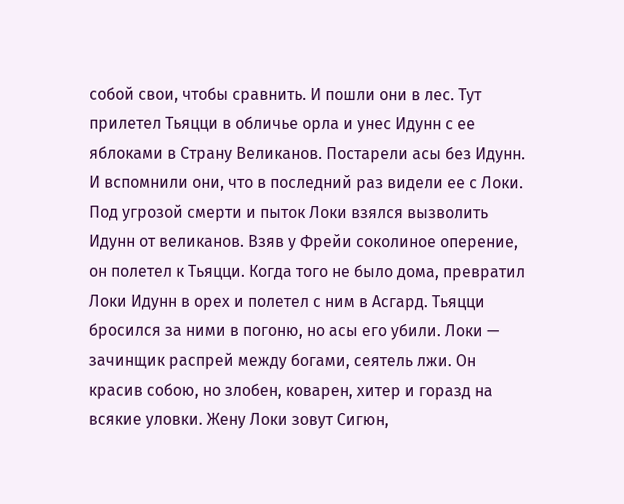собой свои, чтобы сравнить. И пошли они в лес. Тут прилетел Тьяцци в обличье орла и унес Идунн с ее яблоками в Страну Великанов. Постарели асы без Идунн. И вспомнили они, что в последний раз видели ее с Локи. Под угрозой смерти и пыток Локи взялся вызволить Идунн от великанов. Взяв у Фрейи соколиное оперение, он полетел к Тьяцци. Когда того не было дома, превратил Локи Идунн в орех и полетел с ним в Асгард. Тьяцци бросился за ними в погоню, но асы его убили. Локи — зачинщик распрей между богами, сеятель лжи. Он красив собою, но злобен, коварен, хитер и горазд на всякие уловки. Жену Локи зовут Сигюн,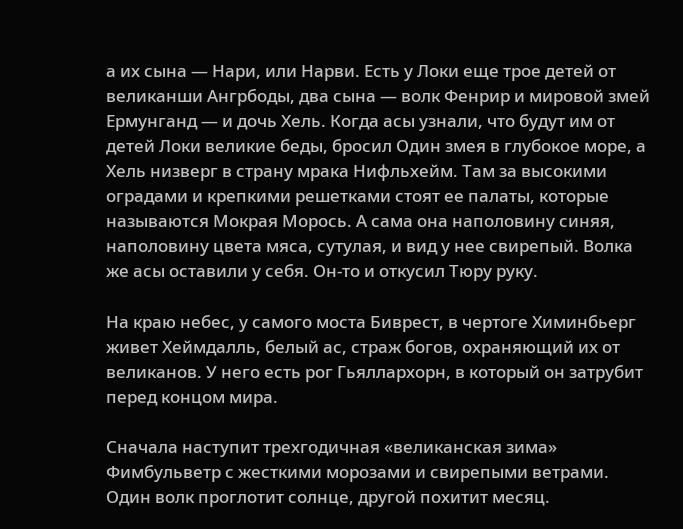а их сына — Нари, или Нарви. Есть у Локи еще трое детей от великанши Ангрбоды, два сына — волк Фенрир и мировой змей Ермунганд — и дочь Хель. Когда асы узнали, что будут им от детей Локи великие беды, бросил Один змея в глубокое море, а Хель низверг в страну мрака Нифльхейм. Там за высокими оградами и крепкими решетками стоят ее палаты, которые называются Мокрая Морось. А сама она наполовину синяя, наполовину цвета мяса, сутулая, и вид у нее свирепый. Волка же асы оставили у себя. Он-то и откусил Тюру руку.

На краю небес, у самого моста Биврест, в чертоге Химинбьерг живет Хеймдалль, белый ас, страж богов, охраняющий их от великанов. У него есть рог Гьяллархорн, в который он затрубит перед концом мира.

Сначала наступит трехгодичная «великанская зима» Фимбульветр с жесткими морозами и свирепыми ветрами. Один волк проглотит солнце, другой похитит месяц.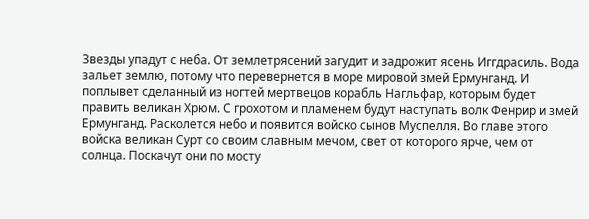Звезды упадут с неба. От землетрясений загудит и задрожит ясень Иггдрасиль. Вода зальет землю, потому что перевернется в море мировой змей Ермунганд. И поплывет сделанный из ногтей мертвецов корабль Нагльфар, которым будет править великан Хрюм. С грохотом и пламенем будут наступать волк Фенрир и змей Ермунганд. Расколется небо и появится войско сынов Муспелля. Во главе этого войска великан Сурт со своим славным мечом, свет от которого ярче, чем от солнца. Поскачут они по мосту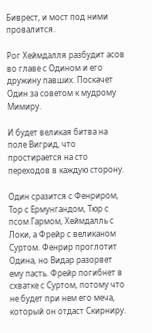Биврест, и мост под ними провалится.

Рог Хеймдалля разбудит асов во главе с Одином и его дружину павших. Поскачет Один за советом к мудрому Мимиру.

И будет великая битва на поле Вигрид, что простирается на сто переходов в каждую сторону.

Один сразится с Фенриром, Тор с Ермунгандом, Тюр с псом Гармом, Хеймдалль с Локи, а Фрейр с великаном Суртом. Фенрир проглотит Одина, но Видар разорвет ему пасть. Фрейр погибнет в схватке с Суртом, потому что не будет при нем его меча, который он отдаст Скирниру.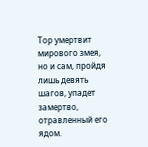Тор умертвит мирового змея, но и сам, пройдя лишь девять шагов, упадет замертво, отравленный его ядом.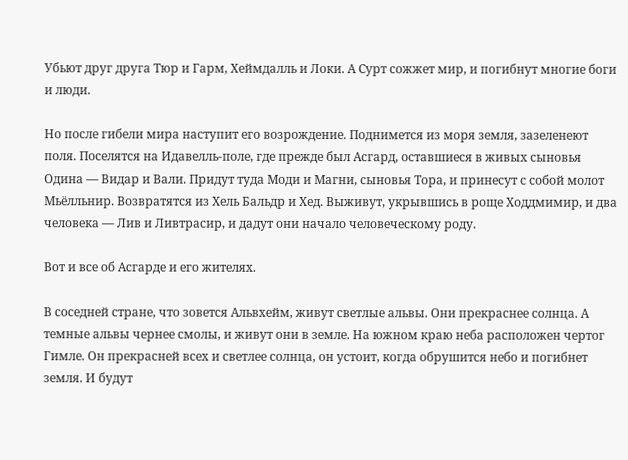Убьют друг друга Тюр и Гарм, Хеймдалль и Локи. А Сурт сожжет мир, и погибнут многие боги и люди.

Но после гибели мира наступит его возрождение. Поднимется из моря земля, зазеленеют поля. Поселятся на Идавелль-поле, где прежде был Асгард, оставшиеся в живых сыновья Одина — Видар и Вали. Придут туда Моди и Магни, сыновья Тора, и принесут с собой молот Мьёлльнир. Возвратятся из Хель Бальдр и Хед. Выживут, укрывшись в роще Ходдмимир, и два человека — Лив и Ливтрасир, и дадут они начало человеческому роду.

Вот и все об Асгарде и его жителях.

В соседней стране, что зовется Альвхейм, живут светлые альвы. Они прекраснее солнца. А темные альвы чернее смолы, и живут они в земле. На южном краю неба расположен чертог Гимле. Он прекрасней всех и светлее солнца, он устоит, когда обрушится небо и погибнет земля. И будут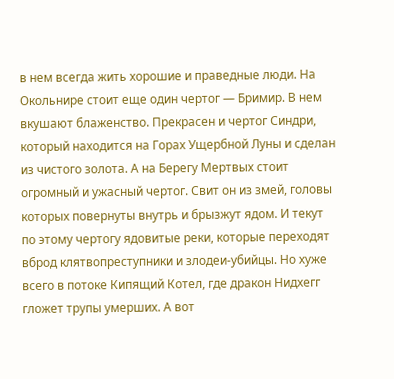в нем всегда жить хорошие и праведные люди. На Окольнире стоит еще один чертог — Бримир. В нем вкушают блаженство. Прекрасен и чертог Синдри, который находится на Горах Ущербной Луны и сделан из чистого золота. А на Берегу Мертвых стоит огромный и ужасный чертог. Свит он из змей, головы которых повернуты внутрь и брызжут ядом. И текут по этому чертогу ядовитые реки, которые переходят вброд клятвопреступники и злодеи-убийцы. Но хуже всего в потоке Кипящий Котел, где дракон Нидхегг гложет трупы умерших. А вот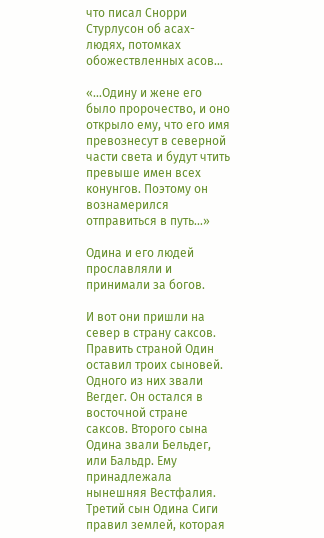что писал Снорри Стурлусон об асах-людях, потомках обожествленных асов...

«...Одину и жене его было пророчество, и оно открыло ему, что его имя превознесут в северной части света и будут чтить превыше имен всех конунгов. Поэтому он вознамерился отправиться в путь...»

Одина и его людей прославляли и принимали за богов.

И вот они пришли на север в страну саксов. Править страной Один оставил троих сыновей. Одного из них звали Вегдег. Он остался в восточной стране саксов. Второго сына Одина звали Бельдег, или Бальдр. Ему принадлежала нынешняя Вестфалия. Третий сын Одина Сиги правил землей, которая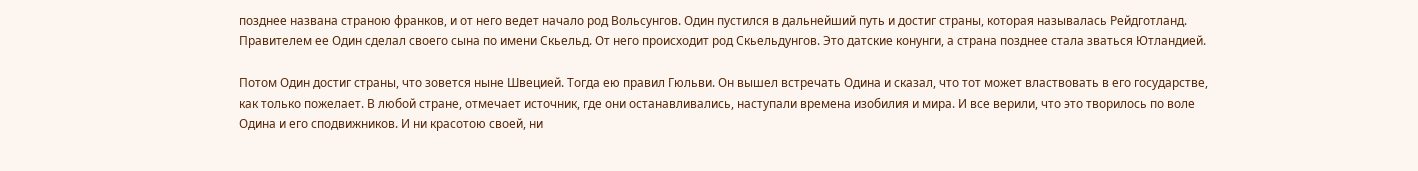позднее названа страною франков, и от него ведет начало род Вольсунгов. Один пустился в дальнейший путь и достиг страны, которая называлась Рейдготланд. Правителем ее Один сделал своего сына по имени Скьельд. От него происходит род Скьельдунгов. Это датские конунги, а страна позднее стала зваться Ютландией.

Потом Один достиг страны, что зовется ныне Швецией. Тогда ею правил Гюльви. Он вышел встречать Одина и сказал, что тот может властвовать в его государстве, как только пожелает. В любой стране, отмечает источник, где они останавливались, наступали времена изобилия и мира. И все верили, что это творилось по воле Одина и его сподвижников. И ни красотою своей, ни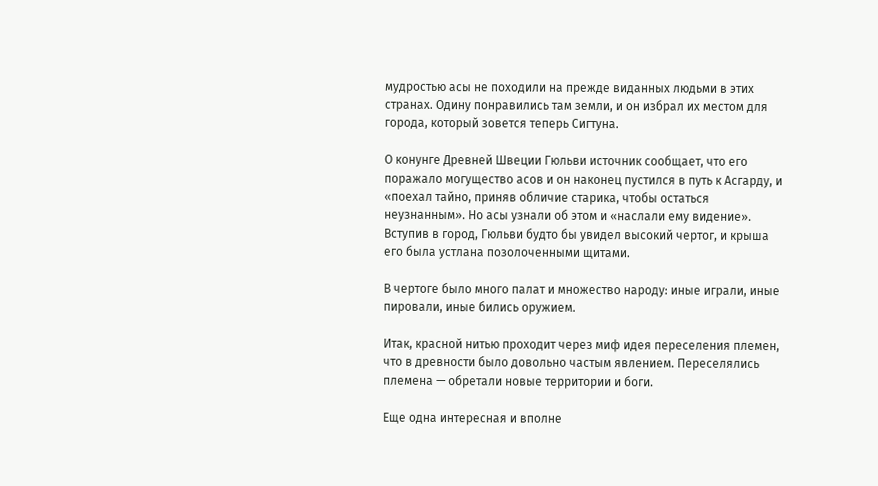мудростью асы не походили на прежде виданных людьми в этих странах. Одину понравились там земли, и он избрал их местом для города, который зовется теперь Сигтуна.

О конунге Древней Швеции Гюльви источник сообщает, что его поражало могущество асов и он наконец пустился в путь к Асгарду, и «поехал тайно, приняв обличие старика, чтобы остаться неузнанным». Но асы узнали об этом и «наслали ему видение». Вступив в город, Гюльви будто бы увидел высокий чертог, и крыша его была устлана позолоченными щитами.

В чертоге было много палат и множество народу: иные играли, иные пировали, иные бились оружием.

Итак, красной нитью проходит через миф идея переселения племен, что в древности было довольно частым явлением. Переселялись племена — обретали новые территории и боги.

Еще одна интересная и вполне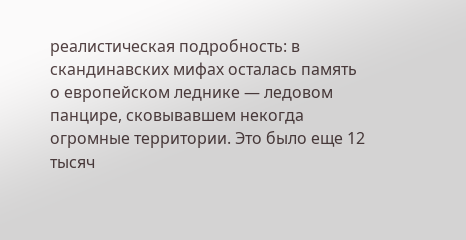реалистическая подробность: в скандинавских мифах осталась память о европейском леднике — ледовом панцире, сковывавшем некогда огромные территории. Это было еще 12 тысяч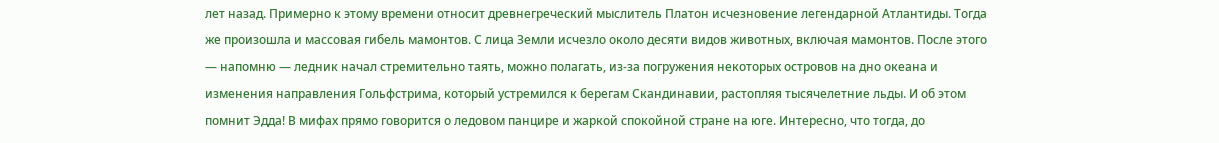лет назад. Примерно к этому времени относит древнегреческий мыслитель Платон исчезновение легендарной Атлантиды. Тогда же произошла и массовая гибель мамонтов. С лица Земли исчезло около десяти видов животных, включая мамонтов. После этого — напомню — ледник начал стремительно таять, можно полагать, из-за погружения некоторых островов на дно океана и изменения направления Гольфстрима, который устремился к берегам Скандинавии, растопляя тысячелетние льды. И об этом помнит Эдда! В мифах прямо говорится о ледовом панцире и жаркой спокойной стране на юге. Интересно, что тогда, до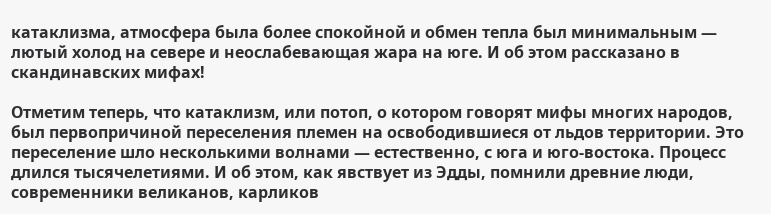катаклизма, атмосфера была более спокойной и обмен тепла был минимальным — лютый холод на севере и неослабевающая жара на юге. И об этом рассказано в скандинавских мифах!

Отметим теперь, что катаклизм, или потоп, о котором говорят мифы многих народов, был первопричиной переселения племен на освободившиеся от льдов территории. Это переселение шло несколькими волнами — естественно, с юга и юго-востока. Процесс длился тысячелетиями. И об этом, как явствует из Эдды, помнили древние люди, современники великанов, карликов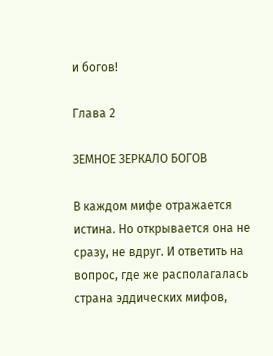и богов!

Глава 2

ЗЕМНОЕ ЗЕРКАЛО БОГОВ

В каждом мифе отражается истина. Но открывается она не сразу, не вдруг. И ответить на вопрос, где же располагалась страна эддических мифов,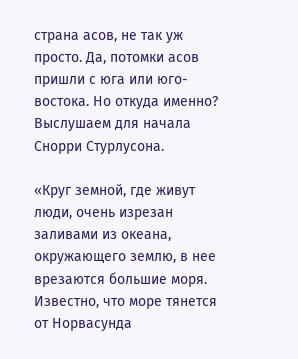страна асов, не так уж просто. Да, потомки асов пришли с юга или юго-востока. Но откуда именно? Выслушаем для начала Снорри Стурлусона.

«Круг земной, где живут люди, очень изрезан заливами из океана, окружающего землю, в нее врезаются большие моря. Известно, что море тянется от Норвасунда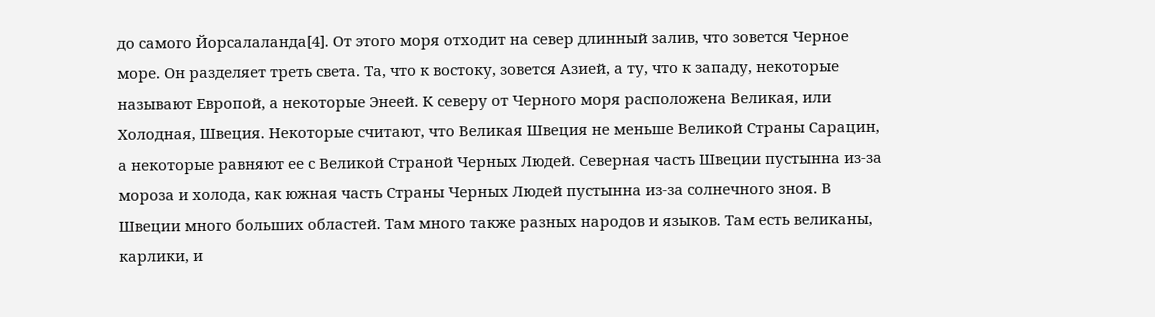до самого Йорсалаланда[4]. От этого моря отходит на север длинный залив, что зовется Черное море. Он разделяет треть света. Та, что к востоку, зовется Азией, а ту, что к западу, некоторые называют Европой, а некоторые Энеей. К северу от Черного моря расположена Великая, или Холодная, Швеция. Некоторые считают, что Великая Швеция не меньше Великой Страны Сарацин, а некоторые равняют ее с Великой Страной Черных Людей. Северная часть Швеции пустынна из-за мороза и холода, как южная часть Страны Черных Людей пустынна из-за солнечного зноя. В Швеции много больших областей. Там много также разных народов и языков. Там есть великаны, карлики, и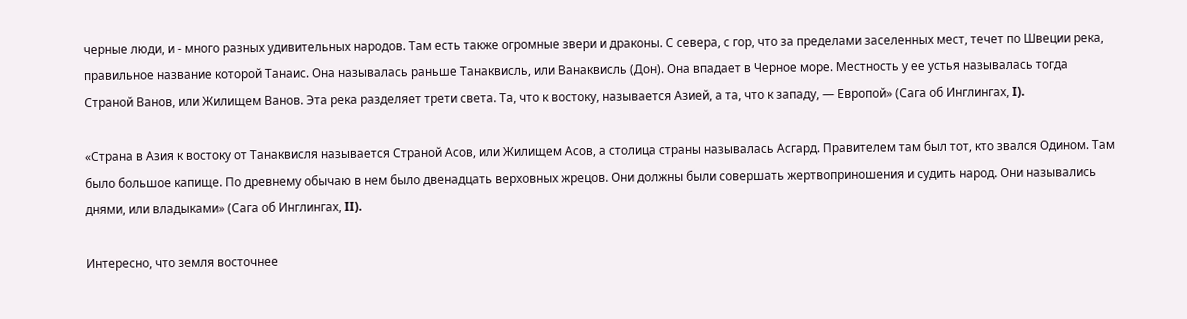черные люди, и - много разных удивительных народов. Там есть также огромные звери и драконы. С севера, с гор, что за пределами заселенных мест, течет по Швеции река, правильное название которой Танаис. Она называлась раньше Танаквисль, или Ванаквисль (Дон). Она впадает в Черное море. Местность у ее устья называлась тогда Страной Ванов, или Жилищем Ванов. Эта река разделяет трети света. Та, что к востоку, называется Азией, а та, что к западу, — Европой» (Сага об Инглингах, I).

«Страна в Азия к востоку от Танаквисля называется Страной Асов, или Жилищем Асов, а столица страны называлась Асгард. Правителем там был тот, кто звался Одином. Там было большое капище. По древнему обычаю в нем было двенадцать верховных жрецов. Они должны были совершать жертвоприношения и судить народ. Они назывались днями, или владыками» (Сага об Инглингах, II).

Интересно, что земля восточнее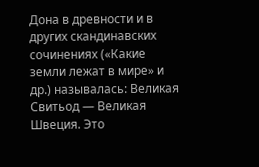Дона в древности и в других скандинавских сочинениях («Какие земли лежат в мире» и др.) называлась: Великая Свитьод — Великая Швеция. Это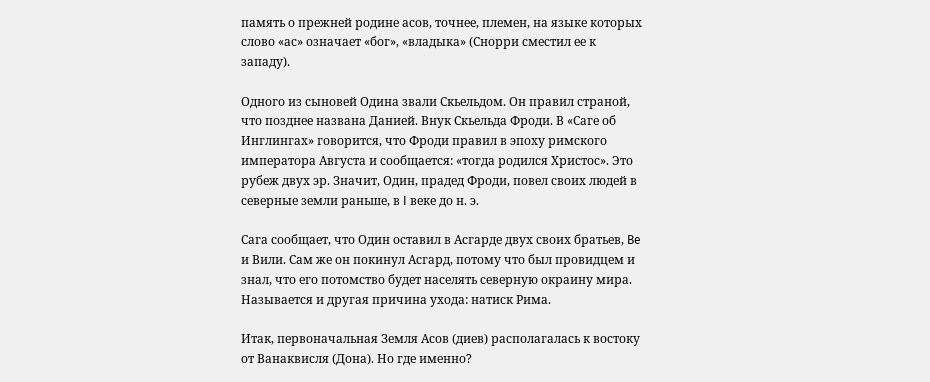память о прежней родине асов, точнее, племен, на языке которых слово «ас» означает «бог», «владыка» (Снорри сместил ее к западу).

Одного из сыновей Одина звали Скьельдом. Он правил страной, что позднее названа Данией. Внук Скьельда Фроди. В «Саге об Инглингах» говорится, что Фроди правил в эпоху римского императора Августа и сообщается: «тогда родился Христос». Это рубеж двух эр. Значит, Один, прадед Фроди, повел своих людей в северные земли раньше, в I веке до н. э.

Сага сообщает, что Один оставил в Асгарде двух своих братьев, Be и Вили. Сам же он покинул Асгард, потому что был провидцем и знал, что его потомство будет населять северную окраину мира. Называется и другая причина ухода: натиск Рима.

Итак, первоначальная Земля Асов (диев) располагалась к востоку от Ванаквисля (Дона). Но где именно?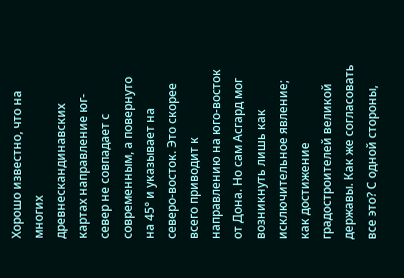Хорошо известно, что на многих древнескандинавских картах направление юг-север не совпадает с современным, а повернуто на 45° и указывает на северо-восток. Это скорее всего приводит к направлению на юго-восток от Дона. Но сам Асгард мог возникнуть лишь как исключительное явление; как достижение градостроителей великой державы. Как же согласовать все это? С одной стороны,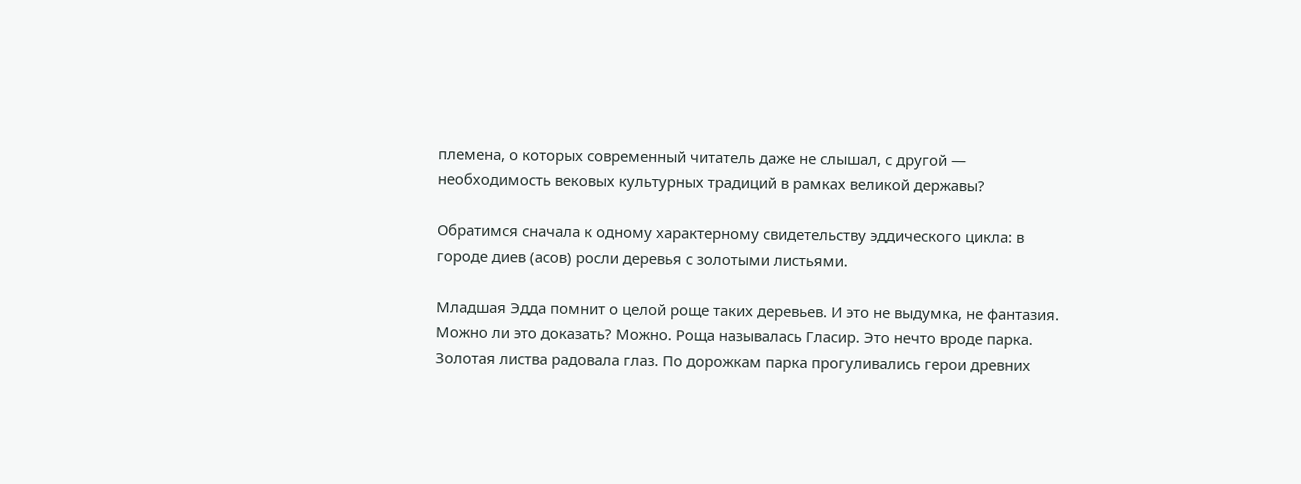племена, о которых современный читатель даже не слышал, с другой — необходимость вековых культурных традиций в рамках великой державы?

Обратимся сначала к одному характерному свидетельству эддического цикла: в городе диев (асов) росли деревья с золотыми листьями.

Младшая Эдда помнит о целой роще таких деревьев. И это не выдумка, не фантазия. Можно ли это доказать? Можно. Роща называлась Гласир. Это нечто вроде парка. Золотая листва радовала глаз. По дорожкам парка прогуливались герои древних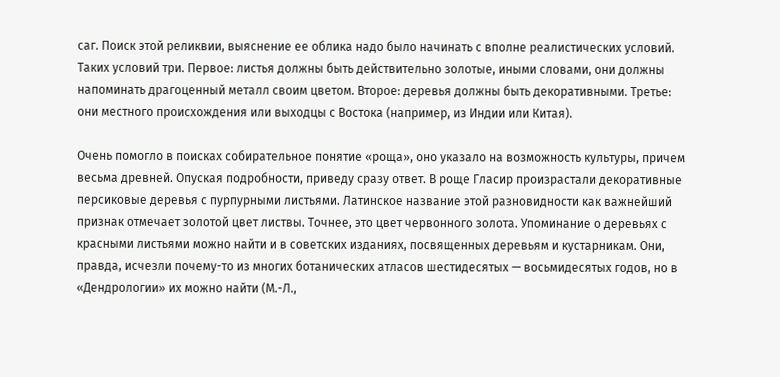саг. Поиск этой реликвии, выяснение ее облика надо было начинать с вполне реалистических условий. Таких условий три. Первое: листья должны быть действительно золотые, иными словами, они должны напоминать драгоценный металл своим цветом. Второе: деревья должны быть декоративными. Третье: они местного происхождения или выходцы с Востока (например, из Индии или Китая).

Очень помогло в поисках собирательное понятие «роща», оно указало на возможность культуры, причем весьма древней. Опуская подробности, приведу сразу ответ. В роще Гласир произрастали декоративные персиковые деревья с пурпурными листьями. Латинское название этой разновидности как важнейший признак отмечает золотой цвет листвы. Точнее, это цвет червонного золота. Упоминание о деревьях с красными листьями можно найти и в советских изданиях, посвященных деревьям и кустарникам. Они, правда, исчезли почему-то из многих ботанических атласов шестидесятых — восьмидесятых годов, но в «Дендрологии» их можно найти (М.-Л.,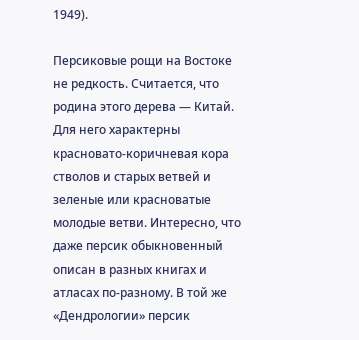1949).

Персиковые рощи на Востоке не редкость. Считается, что родина этого дерева — Китай. Для него характерны красновато-коричневая кора стволов и старых ветвей и зеленые или красноватые молодые ветви. Интересно, что даже персик обыкновенный описан в разных книгах и атласах по-разному. В той же «Дендрологии» персик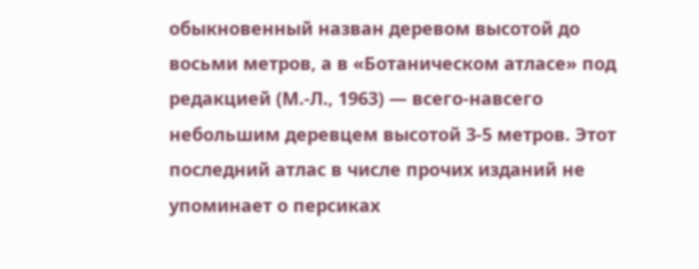обыкновенный назван деревом высотой до восьми метров, а в «Ботаническом атласе» под редакцией (М.-Л., 1963) — всего-навсего небольшим деревцем высотой 3-5 метров. Этот последний атлас в числе прочих изданий не упоминает о персиках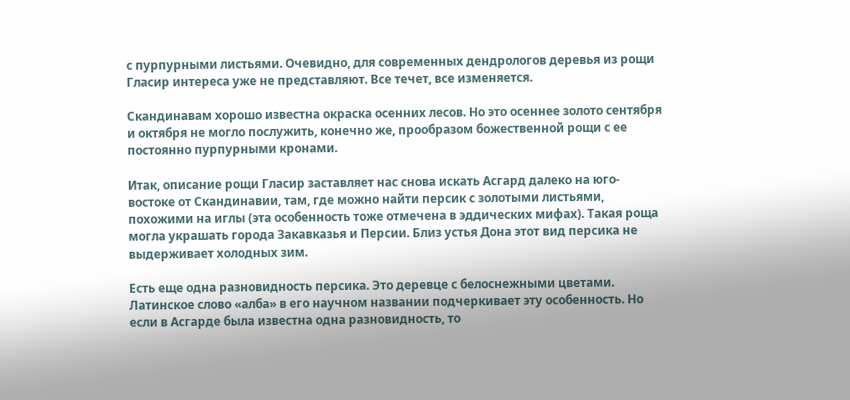с пурпурными листьями. Очевидно, для современных дендрологов деревья из рощи Гласир интереса уже не представляют. Все течет, все изменяется.

Скандинавам хорошо известна окраска осенних лесов. Но это осеннее золото сентября и октября не могло послужить, конечно же, прообразом божественной рощи с ее постоянно пурпурными кронами.

Итак, описание рощи Гласир заставляет нас снова искать Асгард далеко на юго-востоке от Скандинавии, там, где можно найти персик с золотыми листьями, похожими на иглы (эта особенность тоже отмечена в эддических мифах). Такая роща могла украшать города Закавказья и Персии. Близ устья Дона этот вид персика не выдерживает холодных зим.

Есть еще одна разновидность персика. Это деревце с белоснежными цветами. Латинское слово «алба» в его научном названии подчеркивает эту особенность. Но если в Асгарде была известна одна разновидность, то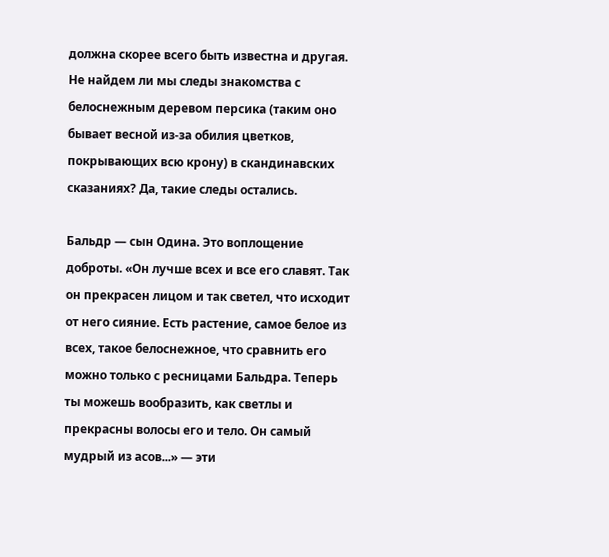должна скорее всего быть известна и другая. Не найдем ли мы следы знакомства с белоснежным деревом персика (таким оно бывает весной из-за обилия цветков, покрывающих всю крону) в скандинавских сказаниях? Да, такие следы остались.

Бальдр — сын Одина. Это воплощение доброты. «Он лучше всех и все его славят. Так он прекрасен лицом и так светел, что исходит от него сияние. Есть растение, самое белое из всех, такое белоснежное, что сравнить его можно только с ресницами Бальдра. Теперь ты можешь вообразить, как светлы и прекрасны волосы его и тело. Он самый мудрый из асов...» — эти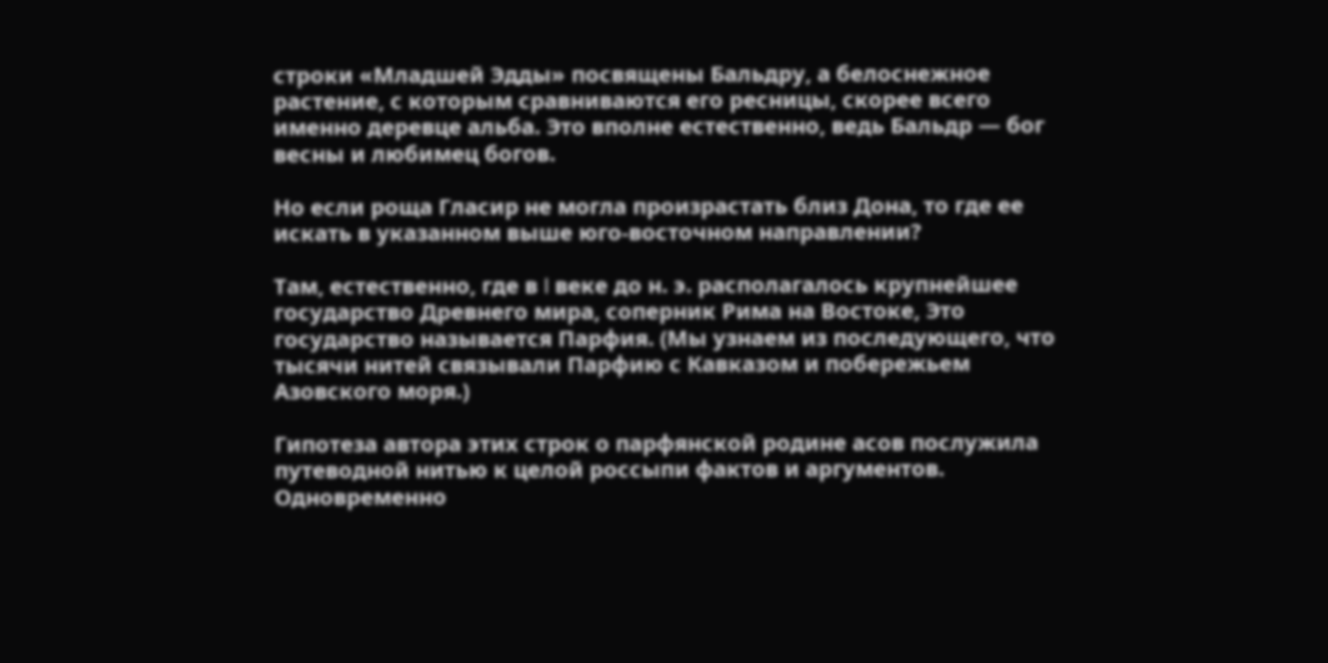строки «Младшей Эдды» посвящены Бальдру, а белоснежное растение, с которым сравниваются его ресницы, скорее всего именно деревце альба. Это вполне естественно, ведь Бальдр — бог весны и любимец богов.

Но если роща Гласир не могла произрастать близ Дона, то где ее искать в указанном выше юго-восточном направлении?

Там, естественно, где в I веке до н. э. располагалось крупнейшее государство Древнего мира, соперник Рима на Востоке, Это государство называется Парфия. (Мы узнаем из последующего, что тысячи нитей связывали Парфию с Кавказом и побережьем Азовского моря.)

Гипотеза автора этих строк о парфянской родине асов послужила путеводной нитью к целой россыпи фактов и аргументов. Одновременно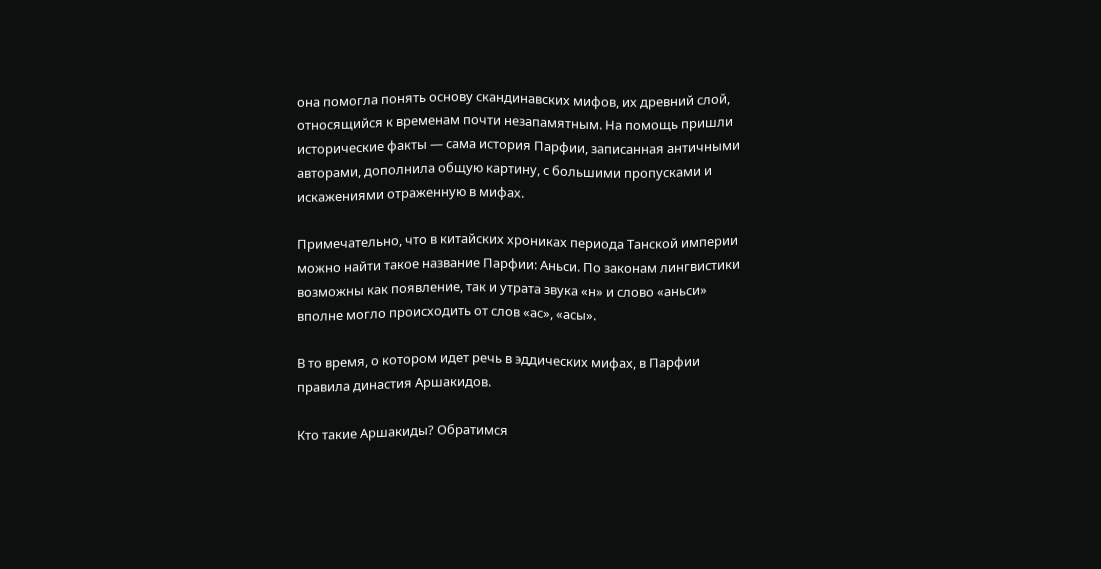она помогла понять основу скандинавских мифов, их древний слой, относящийся к временам почти незапамятным. На помощь пришли исторические факты — сама история Парфии, записанная античными авторами, дополнила общую картину, с большими пропусками и искажениями отраженную в мифах.

Примечательно, что в китайских хрониках периода Танской империи можно найти такое название Парфии: Аньси. По законам лингвистики возможны как появление, так и утрата звука «н» и слово «аньси» вполне могло происходить от слов «ас», «асы».

В то время, о котором идет речь в эддических мифах, в Парфии правила династия Аршакидов.

Кто такие Аршакиды? Обратимся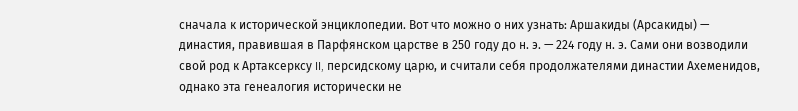сначала к исторической энциклопедии. Вот что можно о них узнать: Аршакиды (Арсакиды) — династия, правившая в Парфянском царстве в 250 году до н. э. — 224 году н. э. Сами они возводили свой род к Артаксерксу II, персидскому царю, и считали себя продолжателями династии Ахеменидов, однако эта генеалогия исторически не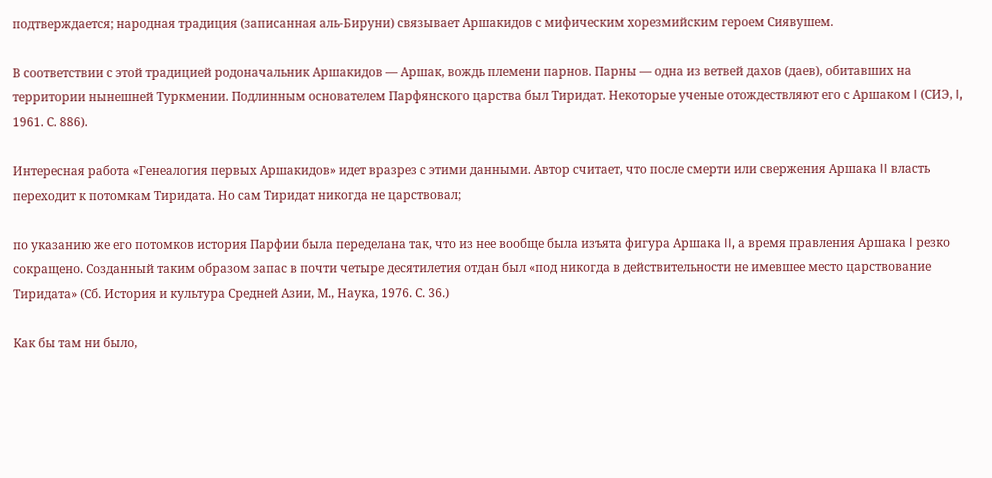подтверждается; народная традиция (записанная аль-Бируни) связывает Аршакидов с мифическим хорезмийским героем Сиявушем.

В соответствии с этой традицией родоначальник Аршакидов — Аршак, вождь племени парнов. Парны — одна из ветвей дахов (даев), обитавших на территории нынешней Туркмении. Подлинным основателем Парфянского царства был Тиридат. Некоторые ученые отождествляют его с Аршаком I (СИЭ, I, 1961. С. 886).

Интересная работа «Генеалогия первых Аршакидов» идет вразрез с этими данными. Автор считает, что после смерти или свержения Аршака II власть переходит к потомкам Тиридата. Но сам Тиридат никогда не царствовал;

по указанию же его потомков история Парфии была переделана так, что из нее вообще была изъята фигура Аршака II, а время правления Аршака I резко сокращено. Созданный таким образом запас в почти четыре десятилетия отдан был «под никогда в действительности не имевшее место царствование Тиридата» (Сб. История и культура Средней Азии, М., Наука, 1976. С. 36.)

Как бы там ни было,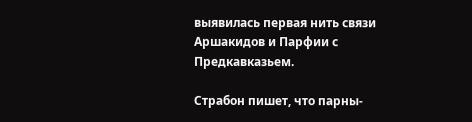выявилась первая нить связи Аршакидов и Парфии с Предкавказьем.

Страбон пишет, что парны-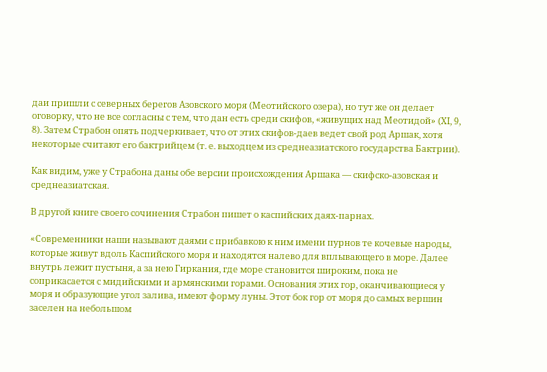даи пришли с северных берегов Азовского моря (Меотийского озера), но тут же он делает оговорку, что не все согласны с тем, что дан есть среди скифов, «живущих над Меотидой» (XI, 9, 8). Затем Страбон опять подчеркивает, что от этих скифов-даев ведет свой род Аршак, хотя некоторые считают его бактрийцем (т. е. выходцем из среднеазиатского государства Бактрии).

Как видим, уже у Страбона даны обе версии происхождения Аршака — скифско-азовская и среднеазиатская.

В другой книге своего сочинения Страбон пишет о каспийских даях-парнах.

«Современники наши называют даями с прибавкою к ним имени пурнов те кочевые народы, которые живут вдоль Каспийского моря и находятся налево для вплывающего в море. Далее внутрь лежит пустыня, а за нею Гиркания, где море становится широким, пока не соприкасается с мидийскими и армянскими горами. Основания этих гор, оканчивающиеся у моря и образующие угол залива, имеют форму луны. Этот бок гор от моря до самых вершин заселен на небольшом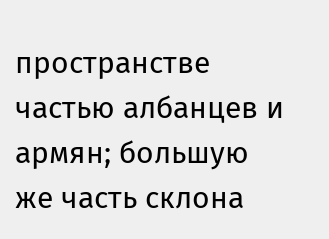пространстве частью албанцев и армян; большую же часть склона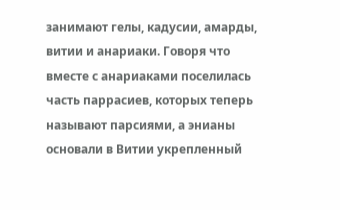занимают гелы, кадусии, амарды, витии и анариаки. Говоря что вместе с анариаками поселилась часть паррасиев, которых теперь называют парсиями, а энианы основали в Витии укрепленный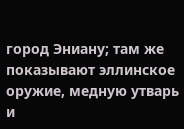город Эниану; там же показывают эллинское оружие, медную утварь и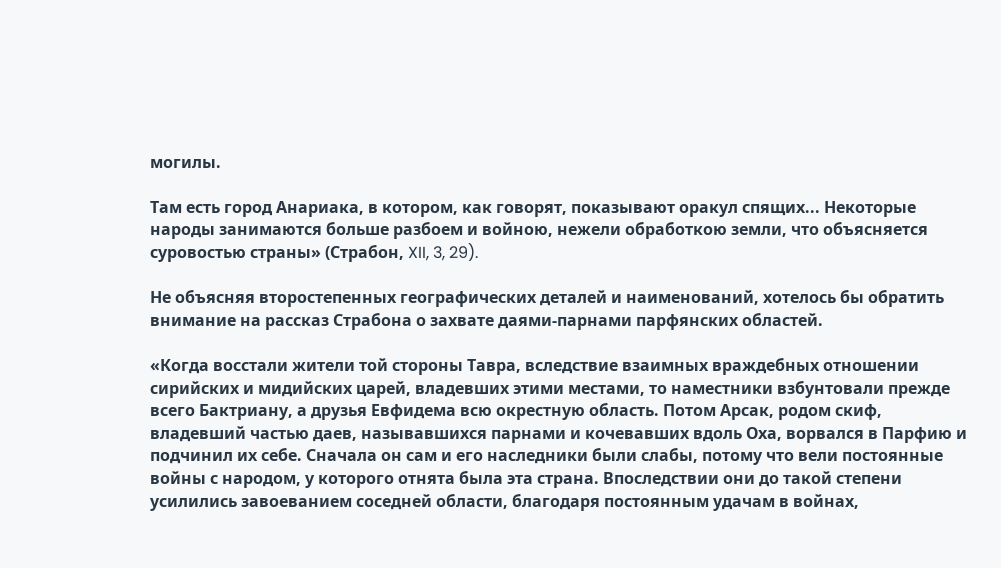могилы.

Там есть город Анариака, в котором, как говорят, показывают оракул спящих... Некоторые народы занимаются больше разбоем и войною, нежели обработкою земли, что объясняется суровостью страны» (Страбон, XII, 3, 29).

Не объясняя второстепенных географических деталей и наименований, хотелось бы обратить внимание на рассказ Страбона о захвате даями-парнами парфянских областей.

«Когда восстали жители той стороны Тавра, вследствие взаимных враждебных отношении сирийских и мидийских царей, владевших этими местами, то наместники взбунтовали прежде всего Бактриану, а друзья Евфидема всю окрестную область. Потом Арсак, родом скиф, владевший частью даев, называвшихся парнами и кочевавших вдоль Оха, ворвался в Парфию и подчинил их себе. Сначала он сам и его наследники были слабы, потому что вели постоянные войны с народом, у которого отнята была эта страна. Впоследствии они до такой степени усилились завоеванием соседней области, благодаря постоянным удачам в войнах,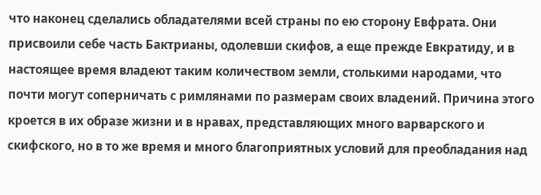что наконец сделались обладателями всей страны по ею сторону Евфрата. Они присвоили себе часть Бактрианы, одолевши скифов, а еще прежде Евкратиду, и в настоящее время владеют таким количеством земли, столькими народами, что почти могут соперничать с римлянами по размерам своих владений. Причина этого кроется в их образе жизни и в нравах, представляющих много варварского и скифского, но в то же время и много благоприятных условий для преобладания над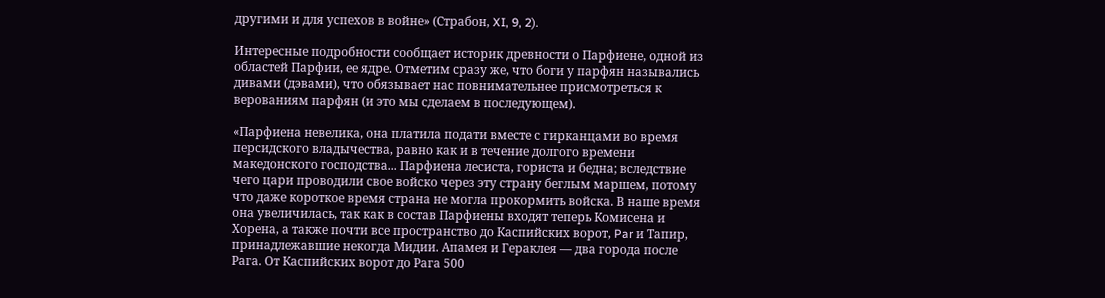другими и для успехов в войне» (Страбон, XI, 9, 2).

Интересные подробности сообщает историк древности о Парфиене, одной из областей Парфии, ее ядре. Отметим сразу же, что боги у парфян назывались дивами (дэвами), что обязывает нас повнимательнее присмотреться к верованиям парфян (и это мы сделаем в последующем).

«Парфиена невелика, она платила подати вместе с гирканцами во время персидского владычества, равно как и в течение долгого времени македонского господства... Парфиена лесиста, гориста и бедна; вследствие чего цари проводили свое войско через эту страну беглым маршем, потому что даже короткое время страна не могла прокормить войска. В наше время она увеличилась, так как в состав Парфиены входят теперь Комисена и Хорена, а также почти все пространство до Каспийских ворот, Par и Тапир, принадлежавшие некогда Мидии. Апамея и Гераклея — два города после Рага. От Каспийских ворот до Рага 500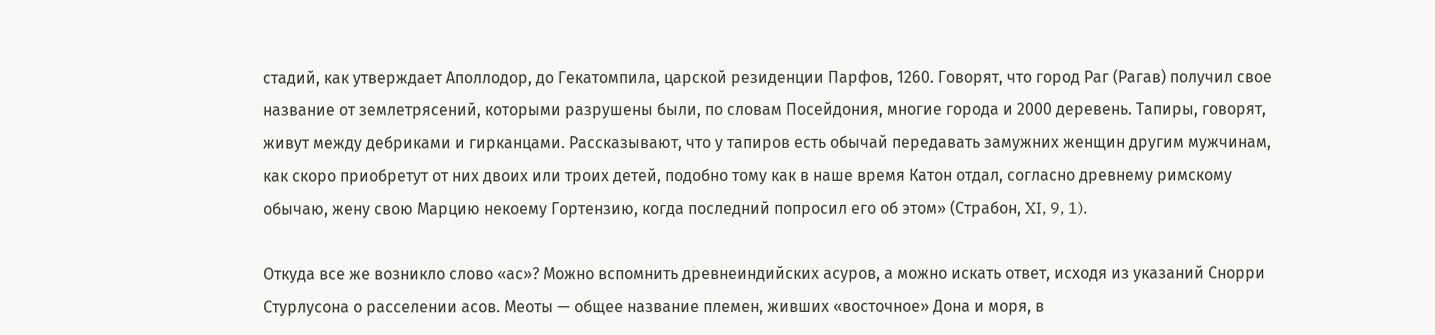стадий, как утверждает Аполлодор, до Гекатомпила, царской резиденции Парфов, 1260. Говорят, что город Раг (Рагав) получил свое название от землетрясений, которыми разрушены были, по словам Посейдония, многие города и 2000 деревень. Тапиры, говорят, живут между дебриками и гирканцами. Рассказывают, что у тапиров есть обычай передавать замужних женщин другим мужчинам, как скоро приобретут от них двоих или троих детей, подобно тому как в наше время Катон отдал, согласно древнему римскому обычаю, жену свою Марцию некоему Гортензию, когда последний попросил его об этом» (Страбон, XI, 9, 1).

Откуда все же возникло слово «ас»? Можно вспомнить древнеиндийских асуров, а можно искать ответ, исходя из указаний Снорри Стурлусона о расселении асов. Меоты — общее название племен, живших «восточное» Дона и моря, в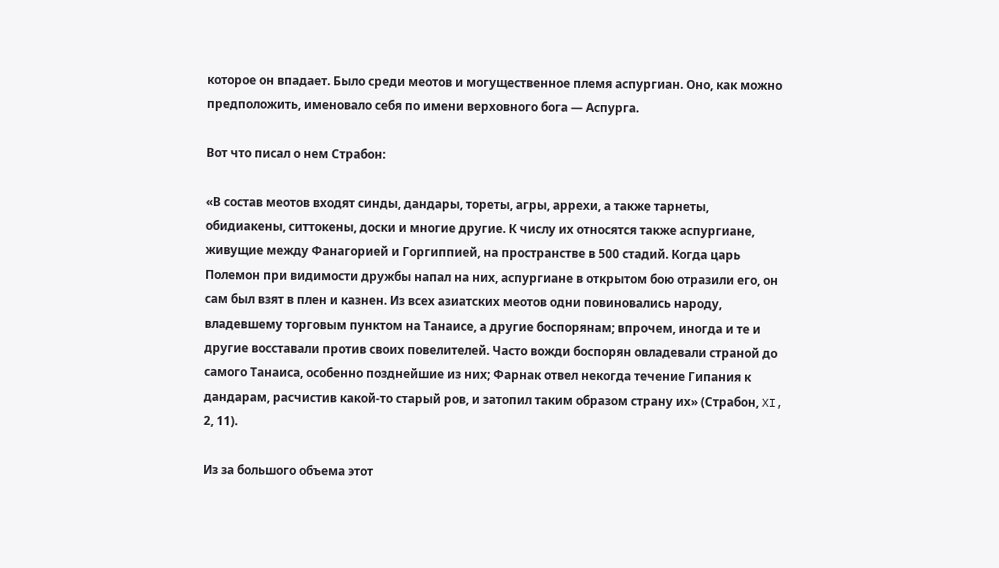которое он впадает. Было среди меотов и могущественное племя аспургиан. Оно, как можно предположить, именовало себя по имени верховного бога — Аспурга.

Вот что писал о нем Страбон:

«В состав меотов входят синды, дандары, тореты, агры, аррехи, а также тарнеты, обидиакены, ситтокены, доски и многие другие. К числу их относятся также аспургиане, живущие между Фанагорией и Горгиппией, на пространстве в 500 стадий. Когда царь Полемон при видимости дружбы напал на них, аспургиане в открытом бою отразили его, он сам был взят в плен и казнен. Из всех азиатских меотов одни повиновались народу, владевшему торговым пунктом на Танаисе, а другие боспорянам; впрочем, иногда и те и другие восставали против своих повелителей. Часто вожди боспорян овладевали страной до самого Танаиса, особенно позднейшие из них; Фарнак отвел некогда течение Гипания к дандарам, расчистив какой-то старый ров, и затопил таким образом страну их» (Страбон, XI, 2, 11).

Из за большого объема этот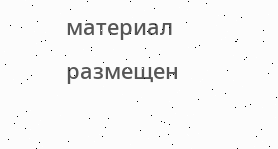материал размещен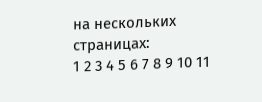на нескольких страницах:
1 2 3 4 5 6 7 8 9 10 11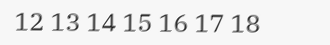12 13 14 15 16 17 18